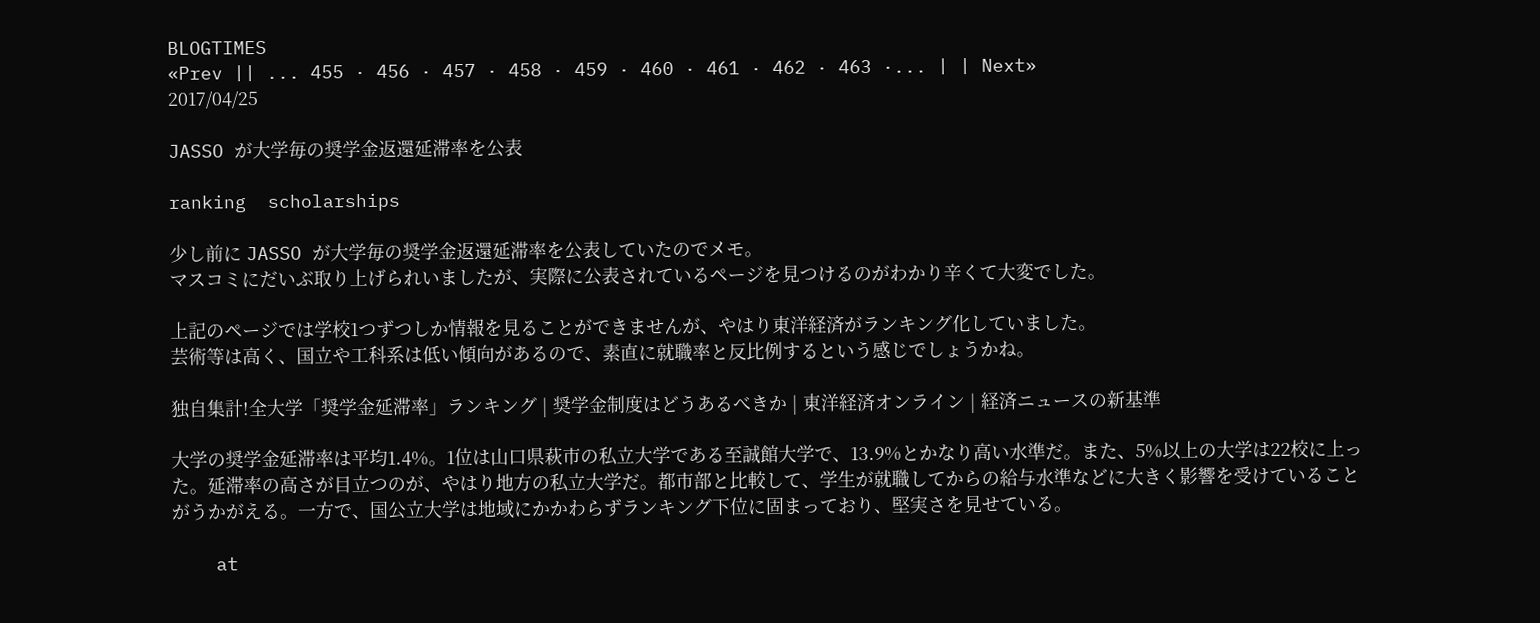BLOGTIMES
«Prev || ... 455 · 456 · 457 · 458 · 459 · 460 · 461 · 462 · 463 ·... | | Next»
2017/04/25

JASSO が大学毎の奨学金返還延滞率を公表

ranking  scholarships

少し前に JASSO が大学毎の奨学金返還延滞率を公表していたのでメモ。
マスコミにだいぶ取り上げられいましたが、実際に公表されているページを見つけるのがわかり辛くて大変でした。

上記のページでは学校1つずつしか情報を見ることができませんが、やはり東洋経済がランキング化していました。
芸術等は高く、国立や工科系は低い傾向があるので、素直に就職率と反比例するという感じでしょうかね。

独自集計!全大学「奨学金延滞率」ランキング | 奨学金制度はどうあるべきか | 東洋経済オンライン | 経済ニュースの新基準

大学の奨学金延滞率は平均1.4%。1位は山口県萩市の私立大学である至誠館大学で、13.9%とかなり高い水準だ。また、5%以上の大学は22校に上った。延滞率の高さが目立つのが、やはり地方の私立大学だ。都市部と比較して、学生が就職してからの給与水準などに大きく影響を受けていることがうかがえる。一方で、国公立大学は地域にかかわらずランキング下位に固まっており、堅実さを見せている。

    at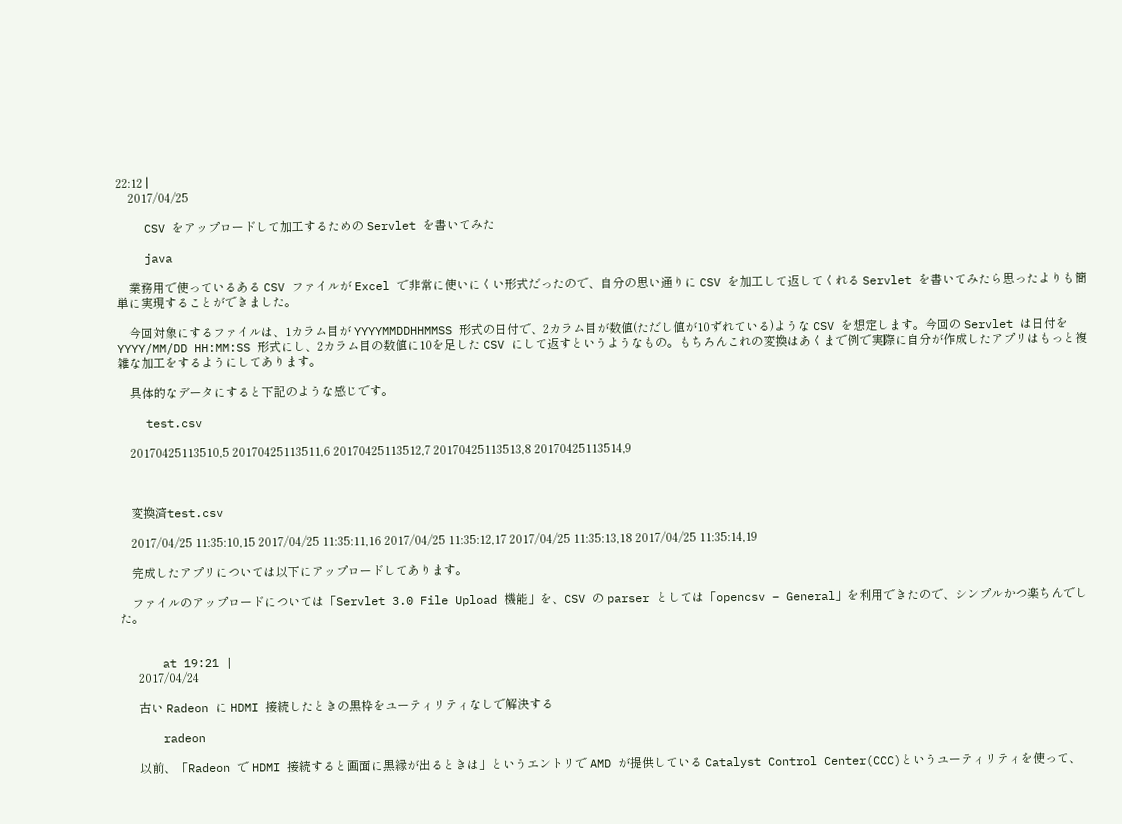22:12 |
    2017/04/25

    CSV をアップロードして加工するための Servlet を書いてみた

    java

    業務用で使っているある CSV ファイルが Excel で非常に使いにくい形式だったので、自分の思い通りに CSV を加工して返してくれる Servlet を書いてみたら思ったよりも簡単に実現することができました。

    今回対象にするファイルは、1カラム目が YYYYMMDDHHMMSS 形式の日付で、2カラム目が数値(ただし値が10ずれている)ような CSV を想定します。今回の Servlet は日付を YYYY/MM/DD HH:MM:SS 形式にし、2カラム目の数値に10を足した CSV にして返すというようなもの。もちろんこれの変換はあくまで例で実際に自分が作成したアプリはもっと複雑な加工をするようにしてあります。

    具体的なデータにすると下記のような感じです。

    test.csv

    20170425113510,5 20170425113511,6 20170425113512,7 20170425113513,8 20170425113514,9



    変換済test.csv

    2017/04/25 11:35:10,15 2017/04/25 11:35:11,16 2017/04/25 11:35:12,17 2017/04/25 11:35:13,18 2017/04/25 11:35:14,19

    完成したアプリについては以下にアップロードしてあります。

    ファイルのアップロードについては「Servlet 3.0 File Upload 機能」を、CSV の parser としては「opencsv – General」を利用できたので、シンプルかつ楽ちんでした。


      at 19:21 |
      2017/04/24

      古い Radeon に HDMI 接続したときの黒枠をユーティリティなしで解決する

      radeon

      以前、「Radeon で HDMI 接続すると画面に黒縁が出るときは」というエントリで AMD が提供している Catalyst Control Center(CCC)というユーティリティを使って、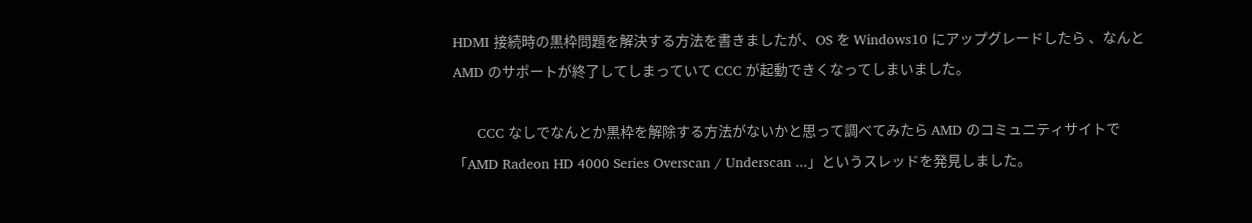HDMI 接続時の黒枠問題を解決する方法を書きましたが、OS を Windows10 にアップグレードしたら 、なんと AMD のサポートが終了してしまっていて CCC が起動できくなってしまいました。

      CCC なしでなんとか黒枠を解除する方法がないかと思って調べてみたら AMD のコミュニティサイトで「AMD Radeon HD 4000 Series Overscan / Underscan ...」というスレッドを発見しました。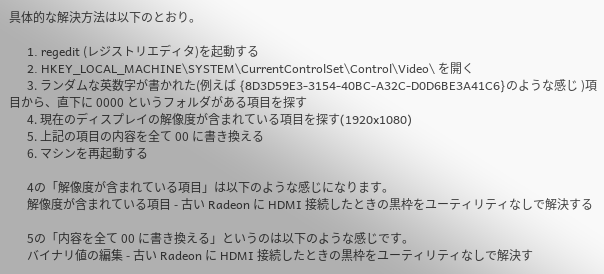具体的な解決方法は以下のとおり。

      1. regedit (レジストリエディタ)を起動する
      2. HKEY_LOCAL_MACHINE\SYSTEM\CurrentControlSet\Control\Video\ を開く
      3. ランダムな英数字が書かれた(例えば {8D3D59E3-3154-40BC-A32C-D0D6BE3A41C6}のような感じ )項目から、直下に 0000 というフォルダがある項目を探す
      4. 現在のディスプレイの解像度が含まれている項目を探す(1920x1080)
      5. 上記の項目の内容を全て 00 に書き換える
      6. マシンを再起動する

      4の「解像度が含まれている項目」は以下のような感じになります。
      解像度が含まれている項目 - 古い Radeon に HDMI 接続したときの黒枠をユーティリティなしで解決する

      5の「内容を全て 00 に書き換える」というのは以下のような感じです。
      バイナリ値の編集 - 古い Radeon に HDMI 接続したときの黒枠をユーティリティなしで解決す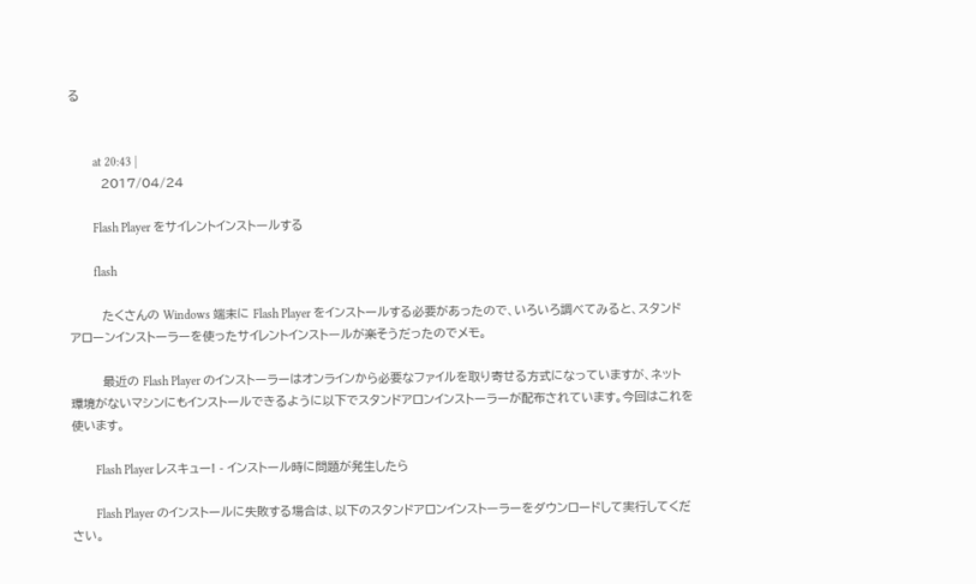る


        at 20:43 |
        2017/04/24

        Flash Player をサイレントインストールする

        flash

        たくさんの Windows 端末に Flash Player をインストールする必要があったので、いろいろ調べてみると、スタンドアローンインストーラーを使ったサイレントインストールが楽そうだったのでメモ。

        最近の Flash Player のインストーラーはオンラインから必要なファイルを取り寄せる方式になっていますが、ネット環境がないマシンにもインストールできるように以下でスタンドアロンインストーラーが配布されています。今回はこれを使います。

        Flash Player レスキュー! - インストール時に問題が発生したら

        Flash Player のインストールに失敗する場合は、以下のスタンドアロンインストーラーをダウンロードして実行してください。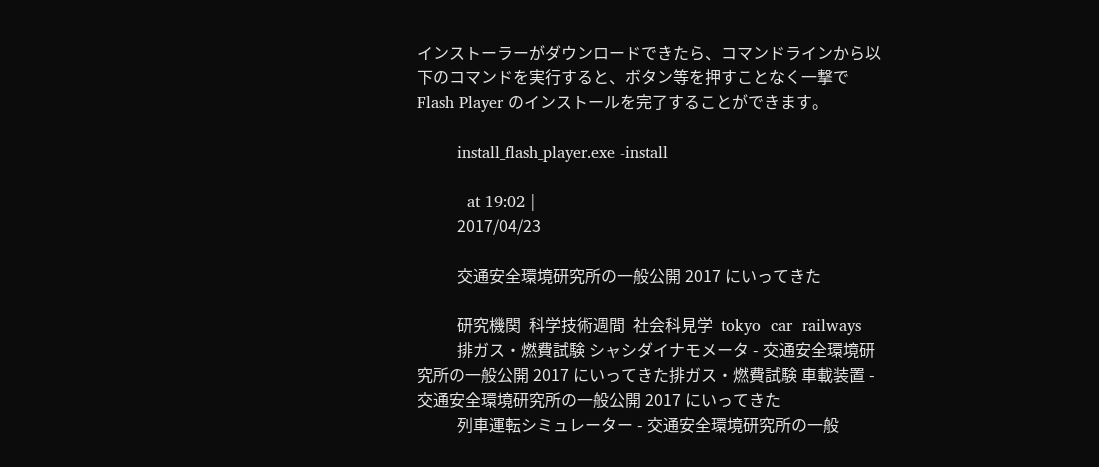インストーラーがダウンロードできたら、コマンドラインから以下のコマンドを実行すると、ボタン等を押すことなく一撃で Flash Player のインストールを完了することができます。

        install_flash_player.exe -install

          at 19:02 |
          2017/04/23

          交通安全環境研究所の一般公開 2017 にいってきた

          研究機関  科学技術週間  社会科見学  tokyo  car  railways
          排ガス・燃費試験 シャシダイナモメータ - 交通安全環境研究所の一般公開 2017 にいってきた排ガス・燃費試験 車載装置 - 交通安全環境研究所の一般公開 2017 にいってきた
          列車運転シミュレーター - 交通安全環境研究所の一般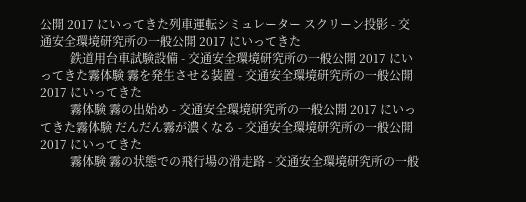公開 2017 にいってきた列車運転シミュレーター スクリーン投影 - 交通安全環境研究所の一般公開 2017 にいってきた
          鉄道用台車試験設備 - 交通安全環境研究所の一般公開 2017 にいってきた霧体験 霧を発生させる装置 - 交通安全環境研究所の一般公開 2017 にいってきた
          霧体験 霧の出始め - 交通安全環境研究所の一般公開 2017 にいってきた霧体験 だんだん霧が濃くなる - 交通安全環境研究所の一般公開 2017 にいってきた
          霧体験 霧の状態での飛行場の滑走路 - 交通安全環境研究所の一般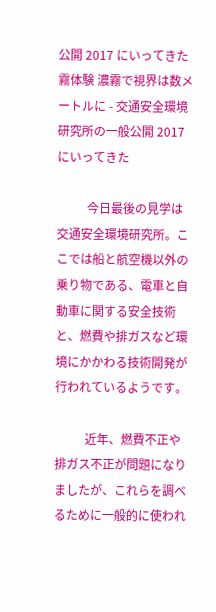公開 2017 にいってきた霧体験 濃霧で視界は数メートルに - 交通安全環境研究所の一般公開 2017 にいってきた

          今日最後の見学は交通安全環境研究所。ここでは船と航空機以外の乗り物である、電車と自動車に関する安全技術と、燃費や排ガスなど環境にかかわる技術開発が行われているようです。

          近年、燃費不正や排ガス不正が問題になりましたが、これらを調べるために一般的に使われ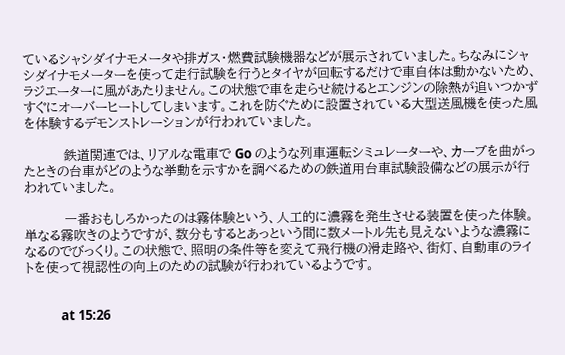ているシャシダイナモメータや排ガス・燃費試験機器などが展示されていました。ちなみにシャシダイナモメーターを使って走行試験を行うとタイヤが回転するだけで車自体は動かないため、ラジエーターに風があたりません。この状態で車を走らせ続けるとエンジンの除熱が追いつかずすぐにオーバーヒートしてしまいます。これを防ぐために設置されている大型送風機を使った風を体験するデモンストレーションが行われていました。

          鉄道関連では、リアルな電車で Go のような列車運転シミュレーターや、カーブを曲がったときの台車がどのような挙動を示すかを調べるための鉄道用台車試験設備などの展示が行われていました。

          一番おもしろかったのは霧体験という、人工的に濃霧を発生させる装置を使った体験。単なる霧吹きのようですが、数分もするとあっという間に数メートル先も見えないような濃霧になるのでびっくり。この状態で、照明の条件等を変えて飛行機の滑走路や、街灯、自動車のライトを使って視認性の向上のための試験が行われているようです。


            at 15:26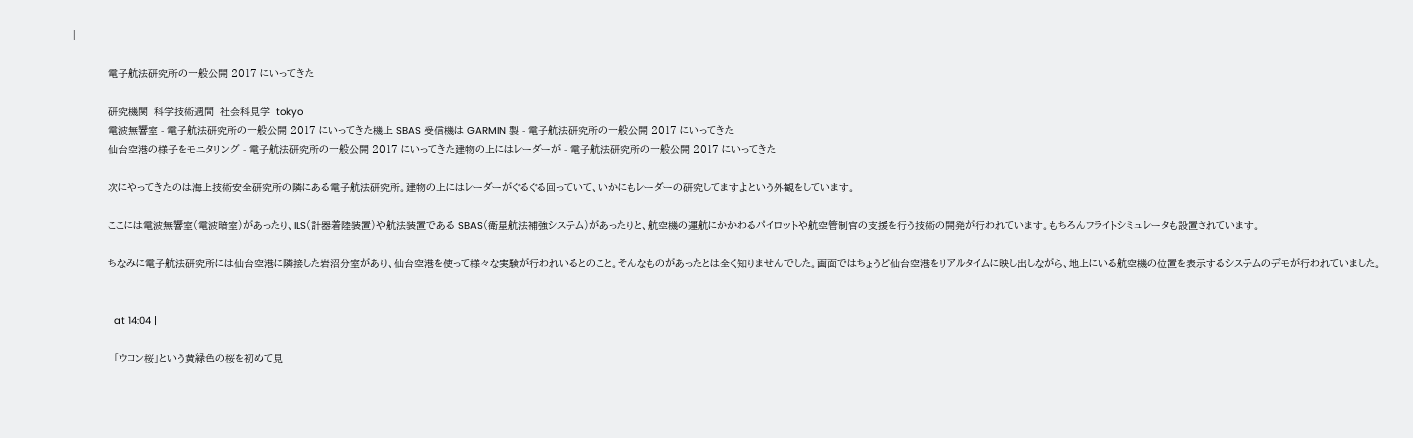|

            電子航法研究所の一般公開 2017 にいってきた

            研究機関  科学技術週間  社会科見学  tokyo
            電波無響室 - 電子航法研究所の一般公開 2017 にいってきた機上 SBAS 受信機は GARMIN 製 - 電子航法研究所の一般公開 2017 にいってきた
            仙台空港の様子をモニタリング - 電子航法研究所の一般公開 2017 にいってきた建物の上にはレーダーが - 電子航法研究所の一般公開 2017 にいってきた

            次にやってきたのは海上技術安全研究所の隣にある電子航法研究所。建物の上にはレーダーがぐるぐる回っていて、いかにもレーダーの研究してますよという外観をしています。

            ここには電波無響室(電波暗室)があったり、ILS(計器着陸装置)や航法装置である SBAS(衛星航法補強システム)があったりと、航空機の運航にかかわるパイロットや航空管制官の支援を行う技術の開発が行われています。もちろんフライトシミュレータも設置されています。

            ちなみに電子航法研究所には仙台空港に隣接した岩沼分室があり、仙台空港を使って様々な実験が行われいるとのこと。そんなものがあったとは全く知りませんでした。画面ではちょうど仙台空港をリアルタイムに映し出しながら、地上にいる航空機の位置を表示するシステムのデモが行われていました。


              at 14:04 |

              「ウコン桜」という黄緑色の桜を初めて見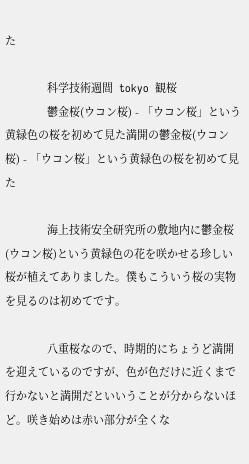た

              科学技術週間  tokyo  観桜
              鬱金桜(ウコン桜) - 「ウコン桜」という黄緑色の桜を初めて見た満開の鬱金桜(ウコン桜) - 「ウコン桜」という黄緑色の桜を初めて見た

              海上技術安全研究所の敷地内に鬱金桜(ウコン桜)という黄緑色の花を咲かせる珍しい桜が植えてありました。僕もこういう桜の実物を見るのは初めてです。

              八重桜なので、時期的にちょうど満開を迎えているのですが、色が色だけに近くまで行かないと満開だといいうことが分からないほど。咲き始めは赤い部分が全くな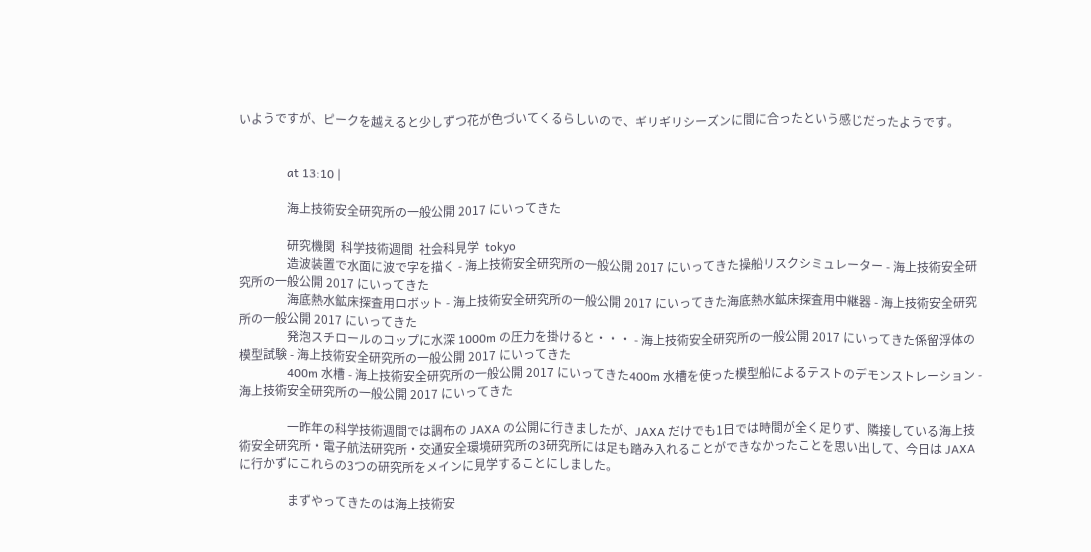いようですが、ピークを越えると少しずつ花が色づいてくるらしいので、ギリギリシーズンに間に合ったという感じだったようです。


                at 13:10 |

                海上技術安全研究所の一般公開 2017 にいってきた

                研究機関  科学技術週間  社会科見学  tokyo
                造波装置で水面に波で字を描く - 海上技術安全研究所の一般公開 2017 にいってきた操船リスクシミュレーター - 海上技術安全研究所の一般公開 2017 にいってきた
                海底熱水鉱床探査用ロボット - 海上技術安全研究所の一般公開 2017 にいってきた海底熱水鉱床探査用中継器 - 海上技術安全研究所の一般公開 2017 にいってきた
                発泡スチロールのコップに水深 1000m の圧力を掛けると・・・ - 海上技術安全研究所の一般公開 2017 にいってきた係留浮体の模型試験 - 海上技術安全研究所の一般公開 2017 にいってきた
                400m 水槽 - 海上技術安全研究所の一般公開 2017 にいってきた400m 水槽を使った模型船によるテストのデモンストレーション - 海上技術安全研究所の一般公開 2017 にいってきた

                一昨年の科学技術週間では調布の JAXA の公開に行きましたが、JAXA だけでも1日では時間が全く足りず、隣接している海上技術安全研究所・電子航法研究所・交通安全環境研究所の3研究所には足も踏み入れることができなかったことを思い出して、今日は JAXA に行かずにこれらの3つの研究所をメインに見学することにしました。

                まずやってきたのは海上技術安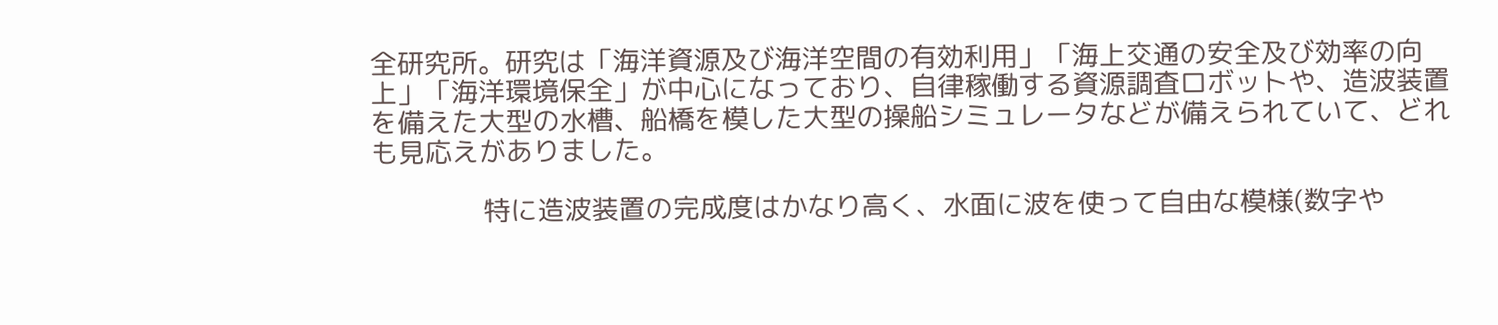全研究所。研究は「海洋資源及び海洋空間の有効利用」「海上交通の安全及び効率の向上」「海洋環境保全」が中心になっており、自律稼働する資源調査ロボットや、造波装置を備えた大型の水槽、船橋を模した大型の操船シミュレータなどが備えられていて、どれも見応えがありました。

                特に造波装置の完成度はかなり高く、水面に波を使って自由な模様(数字や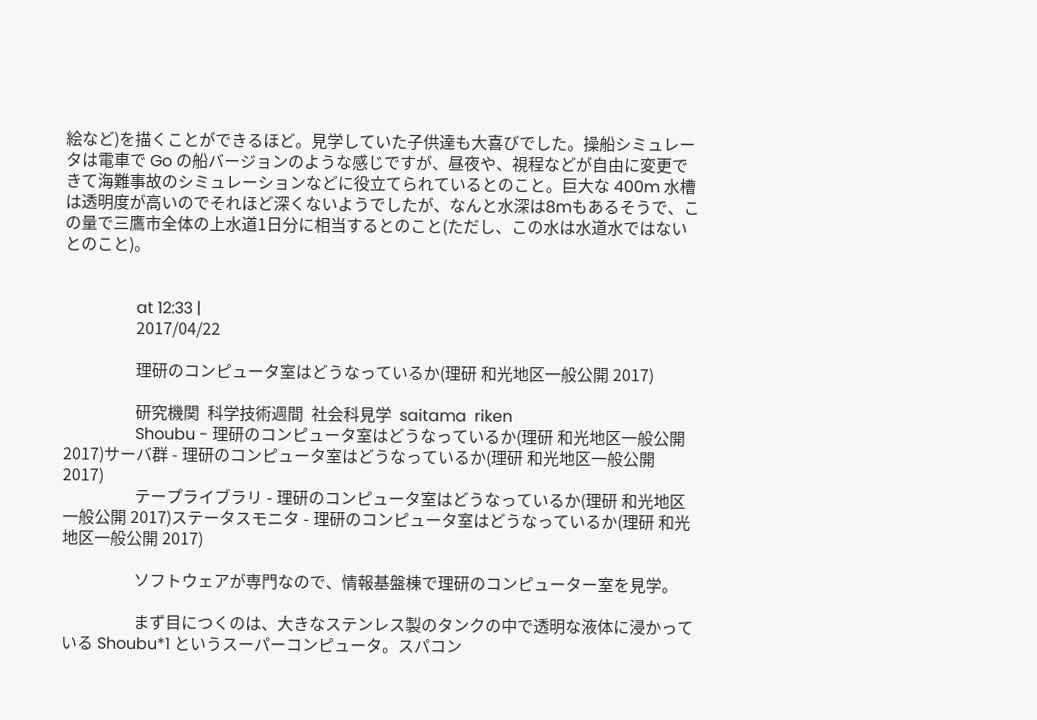絵など)を描くことができるほど。見学していた子供達も大喜びでした。操船シミュレータは電車で Go の船バージョンのような感じですが、昼夜や、視程などが自由に変更できて海難事故のシミュレーションなどに役立てられているとのこと。巨大な 400m 水槽は透明度が高いのでそれほど深くないようでしたが、なんと水深は8mもあるそうで、この量で三鷹市全体の上水道1日分に相当するとのこと(ただし、この水は水道水ではないとのこと)。


                  at 12:33 |
                  2017/04/22

                  理研のコンピュータ室はどうなっているか(理研 和光地区一般公開 2017)

                  研究機関  科学技術週間  社会科見学  saitama  riken
                  Shoubu - 理研のコンピュータ室はどうなっているか(理研 和光地区一般公開 2017)サーバ群 - 理研のコンピュータ室はどうなっているか(理研 和光地区一般公開 2017)
                  テープライブラリ - 理研のコンピュータ室はどうなっているか(理研 和光地区一般公開 2017)ステータスモニタ - 理研のコンピュータ室はどうなっているか(理研 和光地区一般公開 2017)

                  ソフトウェアが専門なので、情報基盤棟で理研のコンピューター室を見学。

                  まず目につくのは、大きなステンレス製のタンクの中で透明な液体に浸かっている Shoubu*1 というスーパーコンピュータ。スパコン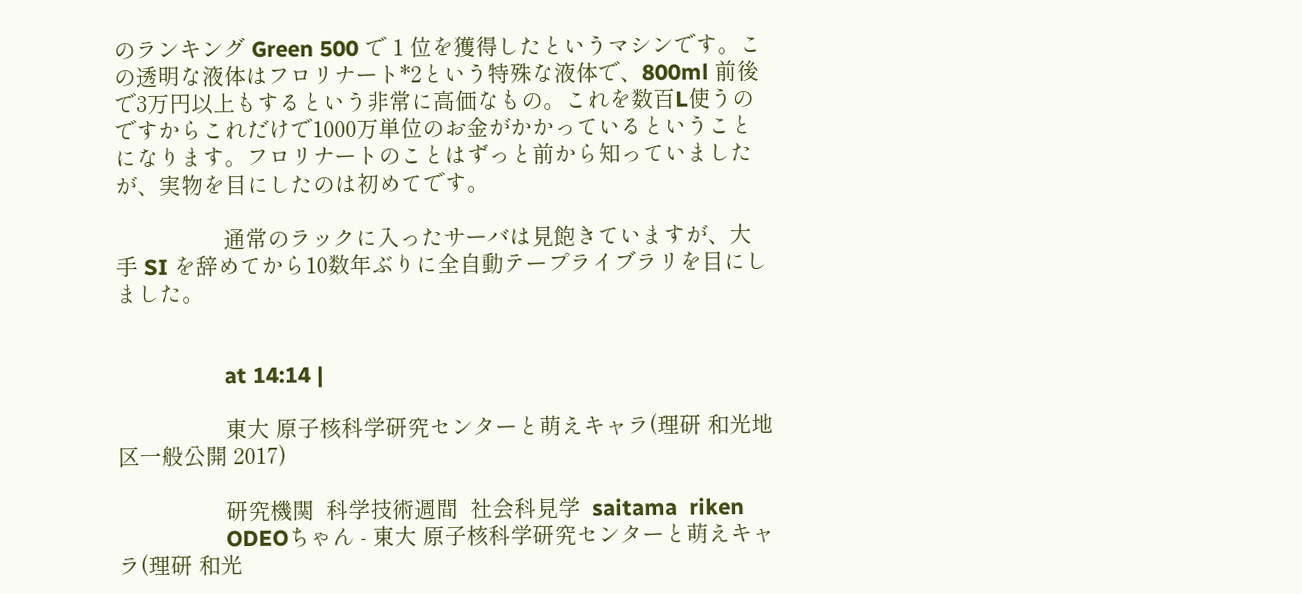のランキング Green 500 で 1 位を獲得したというマシンです。この透明な液体はフロリナート*2という特殊な液体で、800ml 前後で3万円以上もするという非常に高価なもの。これを数百L使うのですからこれだけで1000万単位のお金がかかっているということになります。フロリナートのことはずっと前から知っていましたが、実物を目にしたのは初めてです。

                  通常のラックに入ったサーバは見飽きていますが、大手 SI を辞めてから10数年ぶりに全自動テープライブラリを目にしました。


                  at 14:14 |

                  東大 原子核科学研究センターと萌えキャラ(理研 和光地区一般公開 2017)

                  研究機関  科学技術週間  社会科見学  saitama  riken
                  ODEOちゃん - 東大 原子核科学研究センターと萌えキャラ(理研 和光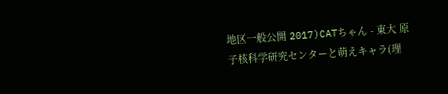地区一般公開 2017)CATちゃん - 東大 原子核科学研究センターと萌えキャラ(理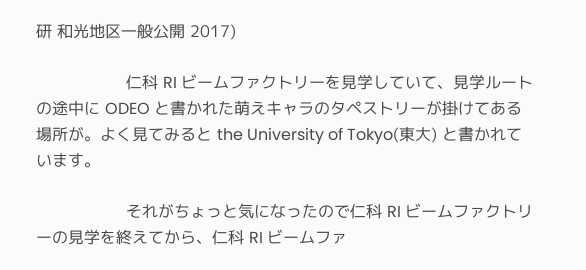研 和光地区一般公開 2017)

                  仁科 RI ビームファクトリーを見学していて、見学ルートの途中に ODEO と書かれた萌えキャラのタペストリーが掛けてある場所が。よく見てみると the University of Tokyo(東大) と書かれています。

                  それがちょっと気になったので仁科 RI ビームファクトリーの見学を終えてから、仁科 RI ビームファ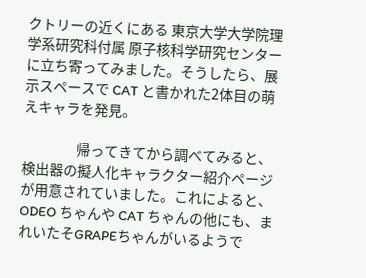クトリーの近くにある 東京大学大学院理学系研究科付属 原子核科学研究センターに立ち寄ってみました。そうしたら、展示スペースで CAT と書かれた2体目の萌えキャラを発見。

                  帰ってきてから調べてみると、検出器の擬人化キャラクター紹介ページが用意されていました。これによると、ODEO ちゃんや CAT ちゃんの他にも、まれいたそGRAPEちゃんがいるようで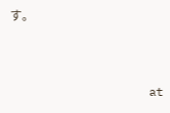す。


                    at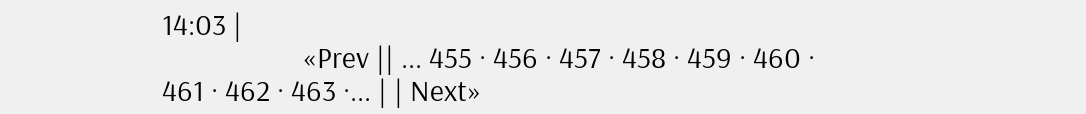14:03 |
                    «Prev || ... 455 · 456 · 457 · 458 · 459 · 460 · 461 · 462 · 463 ·... | | Next»